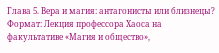Глава 5. Вера и магия: антагонисты или близнецы?
Формат: Лекция профессора Хаоса на факультативе «Магия и общество»,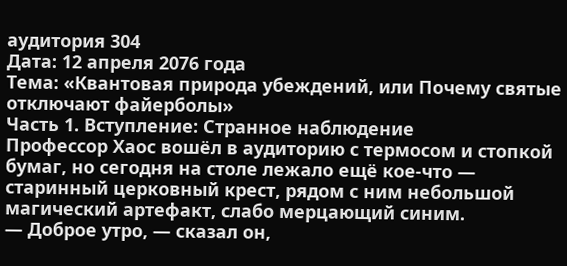аудитория 304
Дата: 12 апреля 2076 года
Тема: «Квантовая природа убеждений, или Почему святые отключают файерболы»
Часть 1. Вступление: Странное наблюдение
Профессор Хаос вошёл в аудиторию с термосом и стопкой бумаг, но сегодня на столе лежало ещё кое-что — старинный церковный крест, рядом с ним небольшой магический артефакт, слабо мерцающий синим.
— Доброе утро, — сказал он,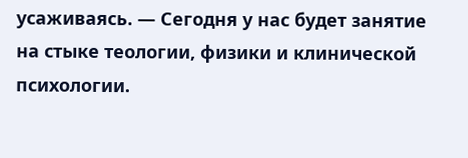усаживаясь. — Сегодня у нас будет занятие на стыке теологии, физики и клинической психологии.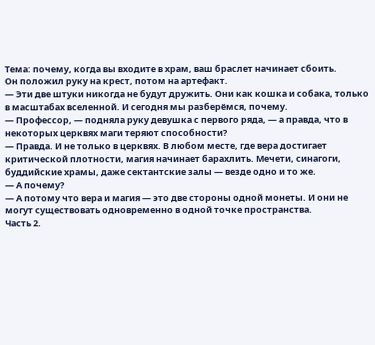Тема: почему, когда вы входите в храм, ваш браслет начинает сбоить.
Он положил руку на крест, потом на артефакт.
— Эти две штуки никогда не будут дружить. Они как кошка и собака, только в масштабах вселенной. И сегодня мы разберёмся, почему.
— Профессор, — подняла руку девушка с первого ряда, — а правда, что в некоторых церквях маги теряют способности?
— Правда. И не только в церквях. В любом месте, где вера достигает критической плотности, магия начинает барахлить. Мечети, синагоги, буддийские храмы, даже сектантские залы — везде одно и то же.
— А почему?
— А потому что вера и магия — это две стороны одной монеты. И они не могут существовать одновременно в одной точке пространства.
Часть 2.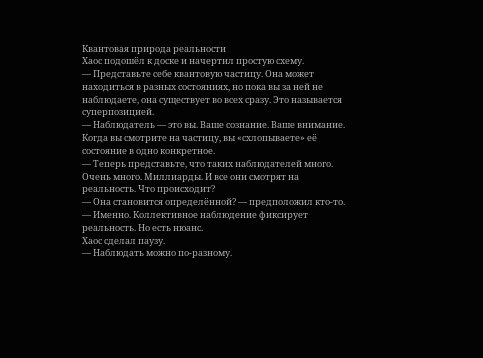Квантовая природа реальности
Хаос подошёл к доске и начертил простую схему.
— Представьте себе квантовую частицу. Она может находиться в разных состояниях, но пока вы за ней не наблюдаете, она существует во всех сразу. Это называется суперпозицией.
— Наблюдатель — это вы. Ваше сознание. Ваше внимание. Когда вы смотрите на частицу, вы «схлопываете» её состояние в одно конкретное.
— Теперь представьте, что таких наблюдателей много. Очень много. Миллиарды. И все они смотрят на реальность. Что происходит?
— Она становится определённой? — предположил кто-то.
— Именно. Коллективное наблюдение фиксирует реальность. Но есть нюанс.
Хаос сделал паузу.
— Наблюдать можно по-разному.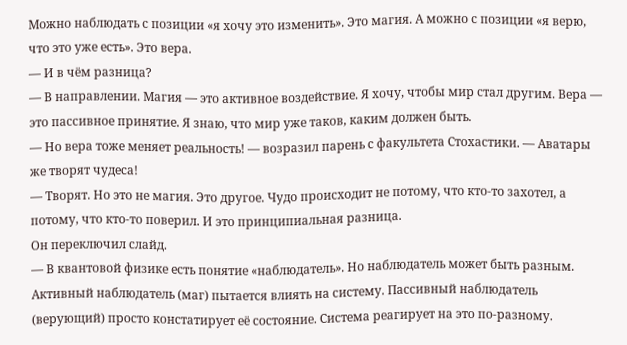Можно наблюдать с позиции «я хочу это изменить». Это магия. А можно с позиции «я верю, что это уже есть». Это вера.
— И в чём разница?
— В направлении. Магия — это активное воздействие. Я хочу, чтобы мир стал другим. Вера — это пассивное принятие. Я знаю, что мир уже таков, каким должен быть.
— Но вера тоже меняет реальность! — возразил парень с факультета Стохастики. — Аватары же творят чудеса!
— Творят. Но это не магия. Это другое. Чудо происходит не потому, что кто-то захотел, а потому, что кто-то поверил. И это принципиальная разница.
Он переключил слайд.
— В квантовой физике есть понятие «наблюдатель». Но наблюдатель может быть разным. Активный наблюдатель (маг) пытается влиять на систему. Пассивный наблюдатель (верующий) просто констатирует её состояние. Система реагирует на это по-разному.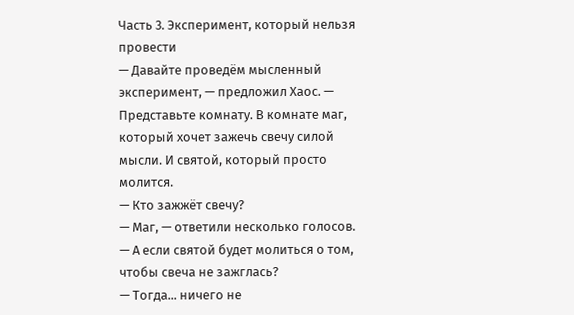Часть 3. Эксперимент, который нельзя провести
— Давайте проведём мысленный эксперимент, — предложил Хаос. — Представьте комнату. В комнате маг, который хочет зажечь свечу силой мысли. И святой, который просто молится.
— Кто зажжёт свечу?
— Маг, — ответили несколько голосов.
— А если святой будет молиться о том, чтобы свеча не зажглась?
— Тогда... ничего не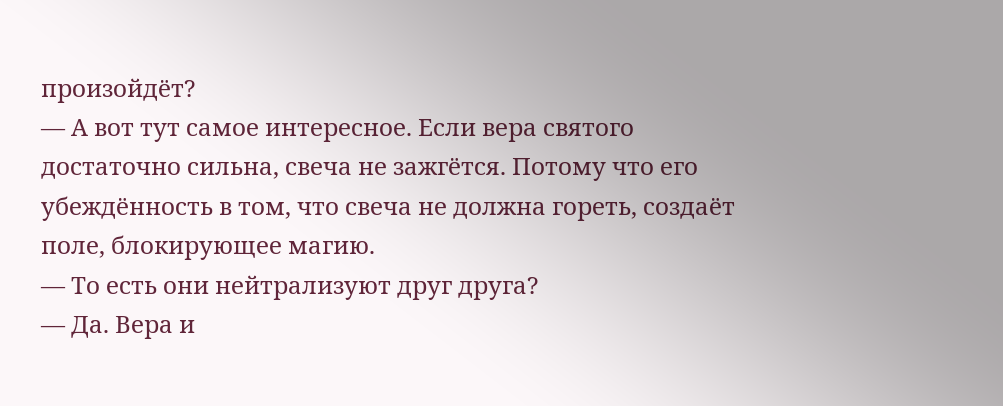произойдёт?
— А вот тут самое интересное. Если вера святого достаточно сильна, свеча не зажгётся. Потому что его убеждённость в том, что свеча не должна гореть, создаёт поле, блокирующее магию.
— То есть они нейтрализуют друг друга?
— Да. Вера и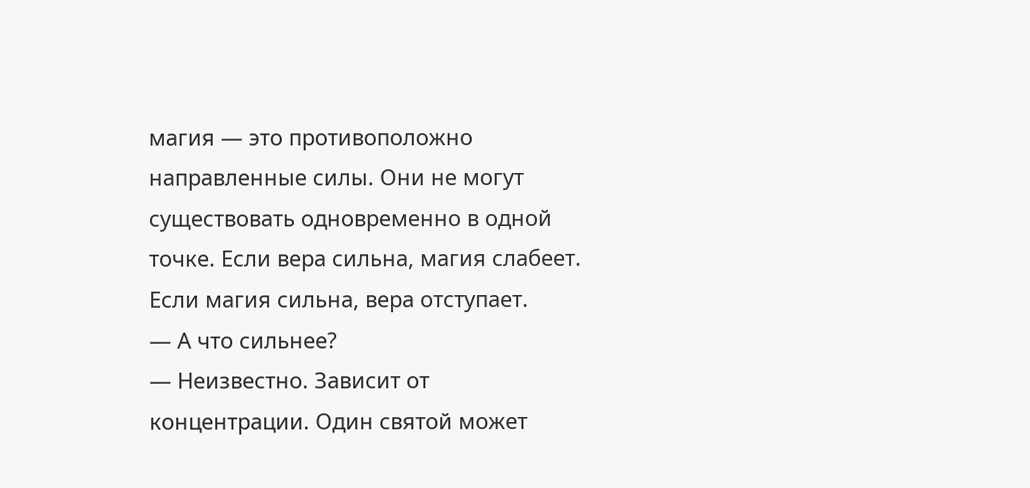магия — это противоположно направленные силы. Они не могут существовать одновременно в одной точке. Если вера сильна, магия слабеет. Если магия сильна, вера отступает.
— А что сильнее?
— Неизвестно. Зависит от концентрации. Один святой может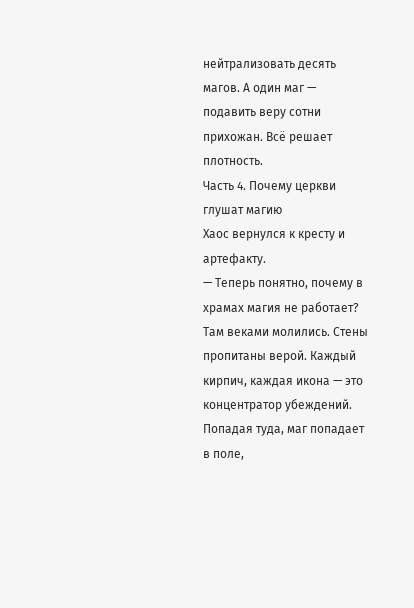нейтрализовать десять магов. А один маг — подавить веру сотни прихожан. Всё решает плотность.
Часть 4. Почему церкви глушат магию
Хаос вернулся к кресту и артефакту.
— Теперь понятно, почему в храмах магия не работает? Там веками молились. Стены пропитаны верой. Каждый кирпич, каждая икона — это концентратор убеждений. Попадая туда, маг попадает в поле,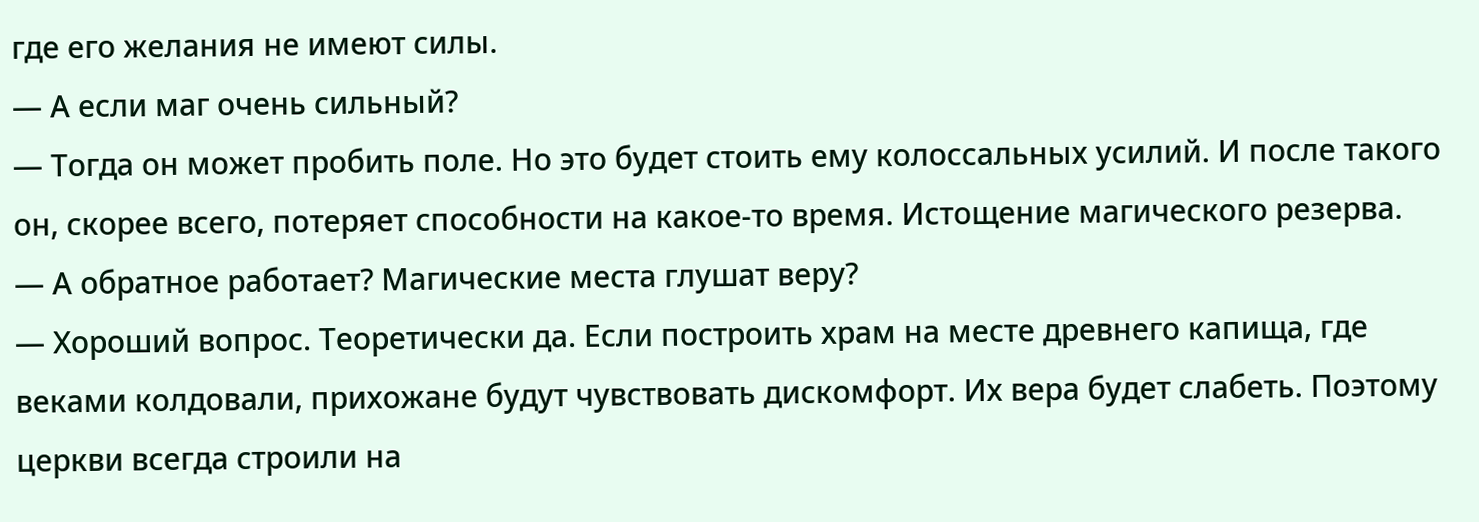где его желания не имеют силы.
— А если маг очень сильный?
— Тогда он может пробить поле. Но это будет стоить ему колоссальных усилий. И после такого он, скорее всего, потеряет способности на какое-то время. Истощение магического резерва.
— А обратное работает? Магические места глушат веру?
— Хороший вопрос. Теоретически да. Если построить храм на месте древнего капища, где веками колдовали, прихожане будут чувствовать дискомфорт. Их вера будет слабеть. Поэтому церкви всегда строили на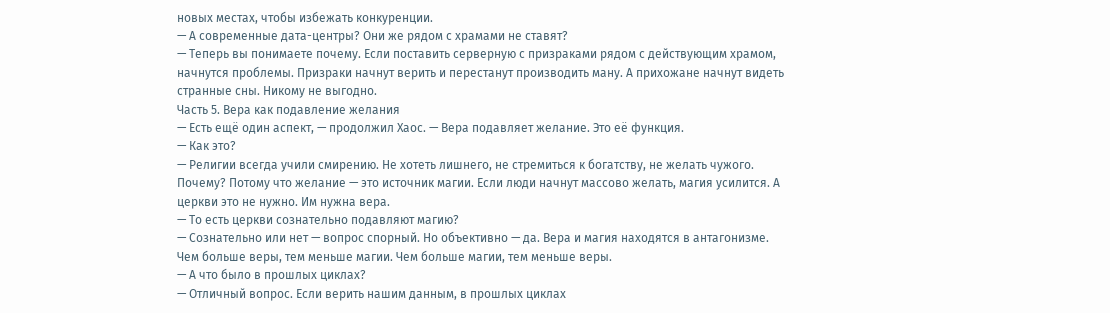новых местах, чтобы избежать конкуренции.
— А современные дата-центры? Они же рядом с храмами не ставят?
— Теперь вы понимаете почему. Если поставить серверную с призраками рядом с действующим храмом, начнутся проблемы. Призраки начнут верить и перестанут производить ману. А прихожане начнут видеть странные сны. Никому не выгодно.
Часть 5. Вера как подавление желания
— Есть ещё один аспект, — продолжил Хаос. — Вера подавляет желание. Это её функция.
— Как это?
— Религии всегда учили смирению. Не хотеть лишнего, не стремиться к богатству, не желать чужого. Почему? Потому что желание — это источник магии. Если люди начнут массово желать, магия усилится. А церкви это не нужно. Им нужна вера.
— То есть церкви сознательно подавляют магию?
— Сознательно или нет — вопрос спорный. Но объективно — да. Вера и магия находятся в антагонизме. Чем больше веры, тем меньше магии. Чем больше магии, тем меньше веры.
— А что было в прошлых циклах?
— Отличный вопрос. Если верить нашим данным, в прошлых циклах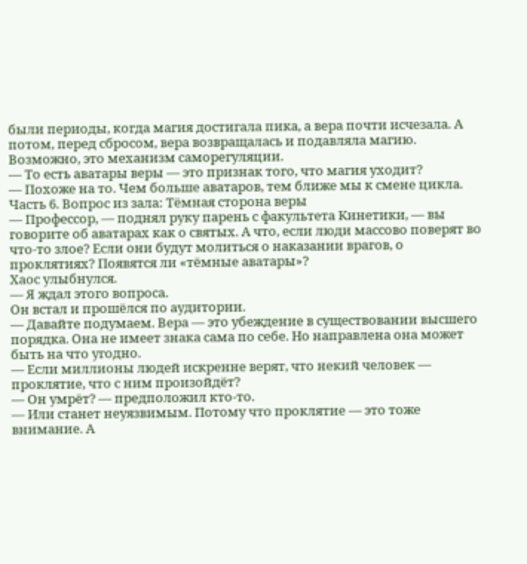были периоды, когда магия достигала пика, а вера почти исчезала. А потом, перед сбросом, вера возвращалась и подавляла магию. Возможно, это механизм саморегуляции.
— То есть аватары веры — это признак того, что магия уходит?
— Похоже на то. Чем больше аватаров, тем ближе мы к смене цикла.
Часть 6. Вопрос из зала: Тёмная сторона веры
— Профессор, — поднял руку парень с факультета Кинетики, — вы говорите об аватарах как о святых. А что, если люди массово поверят во что-то злое? Если они будут молиться о наказании врагов, о проклятиях? Появятся ли «тёмные аватары»?
Хаос улыбнулся.
— Я ждал этого вопроса.
Он встал и прошёлся по аудитории.
— Давайте подумаем. Вера — это убеждение в существовании высшего порядка. Она не имеет знака сама по себе. Но направлена она может быть на что угодно.
— Если миллионы людей искренне верят, что некий человек — проклятие, что с ним произойдёт?
— Он умрёт? — предположил кто-то.
— Или станет неуязвимым. Потому что проклятие — это тоже внимание. А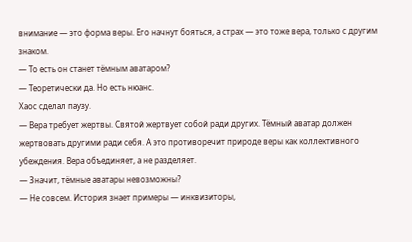внимание — это форма веры. Его начнут бояться, а страх — это тоже вера, только с другим знаком.
— То есть он станет тёмным аватаром?
— Теоретически да. Но есть нюанс.
Хаос сделал паузу.
— Вера требует жертвы. Святой жертвует собой ради других. Тёмный аватар должен жертвовать другими ради себя. А это противоречит природе веры как коллективного убеждения. Вера объединяет, а не разделяет.
— Значит, тёмные аватары невозможны?
— Не совсем. История знает примеры — инквизиторы,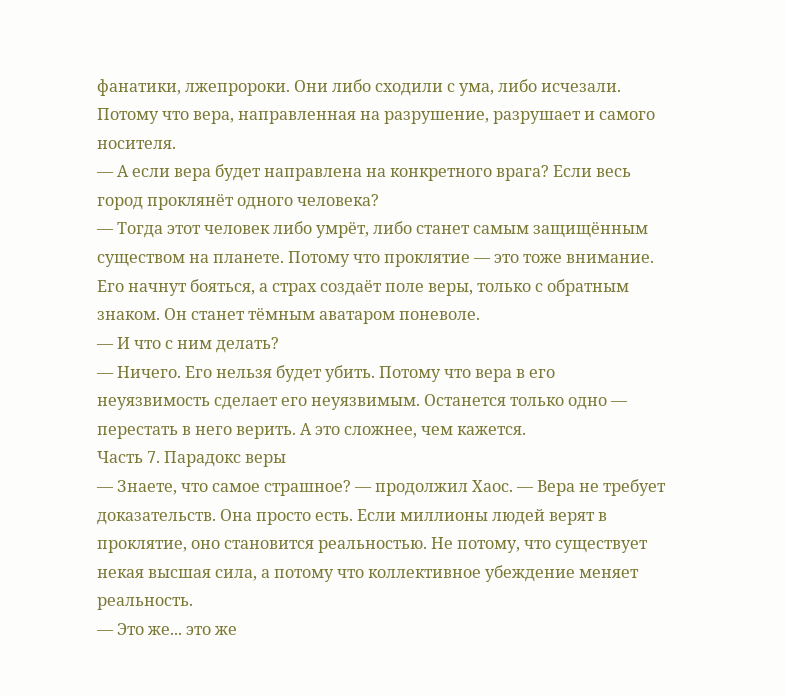фанатики, лжепророки. Они либо сходили с ума, либо исчезали. Потому что вера, направленная на разрушение, разрушает и самого носителя.
— А если вера будет направлена на конкретного врага? Если весь город проклянёт одного человека?
— Тогда этот человек либо умрёт, либо станет самым защищённым существом на планете. Потому что проклятие — это тоже внимание. Его начнут бояться, а страх создаёт поле веры, только с обратным знаком. Он станет тёмным аватаром поневоле.
— И что с ним делать?
— Ничего. Его нельзя будет убить. Потому что вера в его неуязвимость сделает его неуязвимым. Останется только одно — перестать в него верить. А это сложнее, чем кажется.
Часть 7. Парадокс веры
— Знаете, что самое страшное? — продолжил Хаос. — Вера не требует доказательств. Она просто есть. Если миллионы людей верят в проклятие, оно становится реальностью. Не потому, что существует некая высшая сила, а потому что коллективное убеждение меняет реальность.
— Это же... это же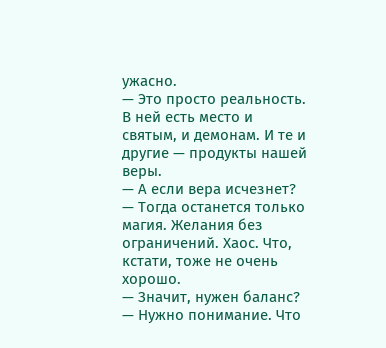ужасно.
— Это просто реальность. В ней есть место и святым, и демонам. И те и другие — продукты нашей веры.
— А если вера исчезнет?
— Тогда останется только магия. Желания без ограничений. Хаос. Что, кстати, тоже не очень хорошо.
— Значит, нужен баланс?
— Нужно понимание. Что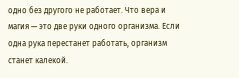одно без другого не работает. Что вера и магия — это две руки одного организма. Если одна рука перестанет работать, организм станет калекой.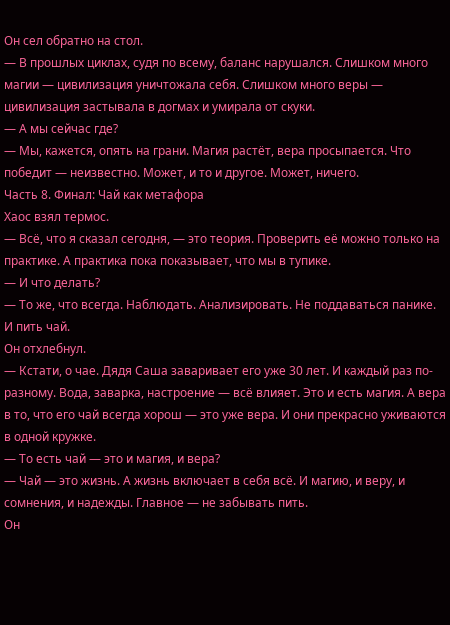Он сел обратно на стол.
— В прошлых циклах, судя по всему, баланс нарушался. Слишком много магии — цивилизация уничтожала себя. Слишком много веры — цивилизация застывала в догмах и умирала от скуки.
— А мы сейчас где?
— Мы, кажется, опять на грани. Магия растёт, вера просыпается. Что победит — неизвестно. Может, и то и другое. Может, ничего.
Часть 8. Финал: Чай как метафора
Хаос взял термос.
— Всё, что я сказал сегодня, — это теория. Проверить её можно только на практике. А практика пока показывает, что мы в тупике.
— И что делать?
— То же, что всегда. Наблюдать. Анализировать. Не поддаваться панике. И пить чай.
Он отхлебнул.
— Кстати, о чае. Дядя Саша заваривает его уже 30 лет. И каждый раз по-разному. Вода, заварка, настроение — всё влияет. Это и есть магия. А вера в то, что его чай всегда хорош — это уже вера. И они прекрасно уживаются в одной кружке.
— То есть чай — это и магия, и вера?
— Чай — это жизнь. А жизнь включает в себя всё. И магию, и веру, и сомнения, и надежды. Главное — не забывать пить.
Он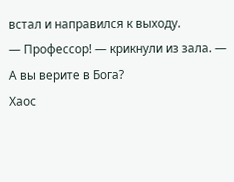встал и направился к выходу.
— Профессор! — крикнули из зала. — А вы верите в Бога?
Хаос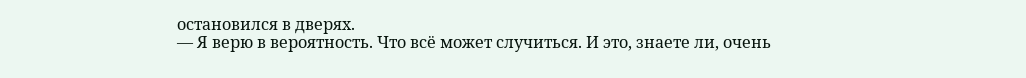остановился в дверях.
— Я верю в вероятность. Что всё может случиться. И это, знаете ли, очень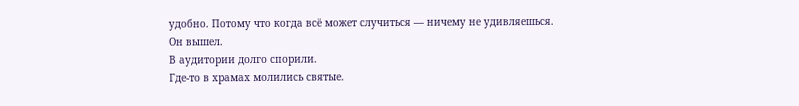удобно. Потому что когда всё может случиться — ничему не удивляешься.
Он вышел.
В аудитории долго спорили.
Где-то в храмах молились святые.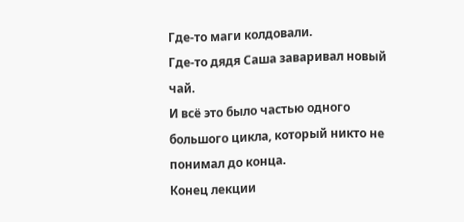Где-то маги колдовали.
Где-то дядя Саша заваривал новый чай.
И всё это было частью одного большого цикла, который никто не понимал до конца.
Конец лекции